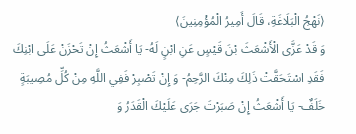⟨نَهْجُ الْبَلَاغَةِ، قَالَ أَمِيرُ الْمُؤْمِنِينَ⟩
وَ قَدْ عَزَّى الْأَشْعَثَ بْنَ قَيْسٍ عَنِ ابْنٍ لَهُ- يَا أَشْعَثُ إِنْ تَحْزَنْ عَلَى ابْنِكَ فَقَدِ اسْتَحَقَّتْ ذَلِكَ مِنْكَ الرَّحِمُ- وَ إِنْ تَصْبِرْ فَفِي اللَّهِ مِنْ كُلِّ مُصِيبَةٍ خَلَفٌ- يَا أَشْعَثُ إِنْ صَبَرْتَ جَرَى عَلَيْكَ الْقَدَرُ وَ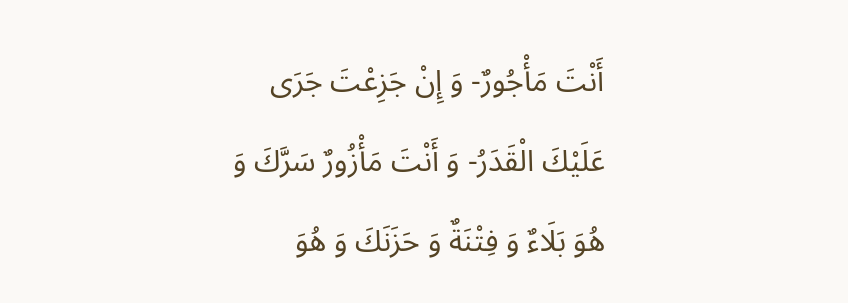أَنْتَ مَأْجُورٌ- وَ إِنْ جَزِعْتَ جَرَى عَلَيْكَ الْقَدَرُ- وَ أَنْتَ مَأْزُورٌ سَرَّكَ وَ هُوَ بَلَاءٌ وَ فِتْنَةٌ وَ حَزَنَكَ وَ هُوَ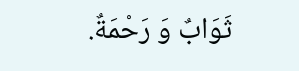ثَوَابٌ وَ رَحْمَةٌ.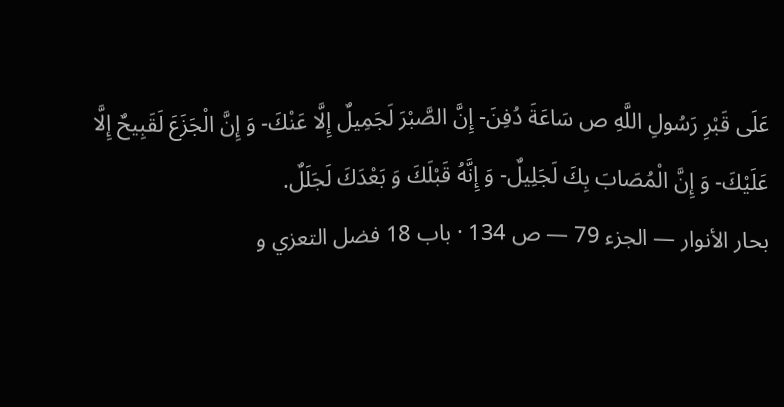عَلَى قَبْرِ رَسُولِ اللَّهِ ص سَاعَةَ دُفِنَ- إِنَّ الصَّبْرَ لَجَمِيلٌ إِلَّا عَنْكَ- وَ إِنَّ الْجَزَعَ لَقَبِيحٌ إِلَّا عَلَيْكَ- وَ إِنَّ الْمُصَابَ بِكَ لَجَلِيلٌ- وَ إِنَّهُ قَبْلَكَ وَ بَعْدَكَ لَجَلَلٌ.
بحار الأنوار — الجزء 79 — ص 134 · باب 18 فضل التعزي و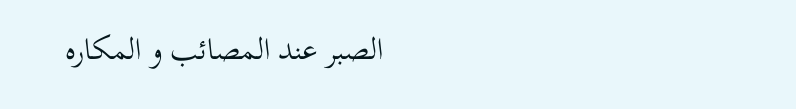الصبر عند المصائب و المكاره